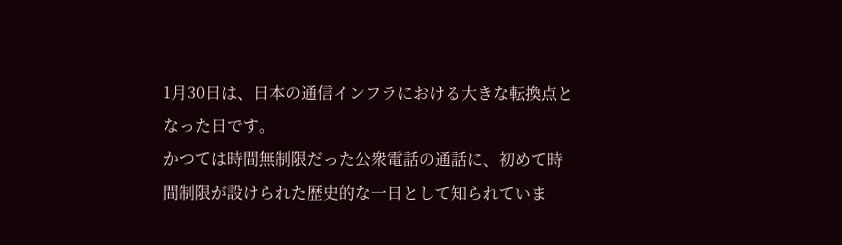1月30日は、日本の通信インフラにおける大きな転換点となった日です。
かつては時間無制限だった公衆電話の通話に、初めて時間制限が設けられた歴史的な一日として知られていま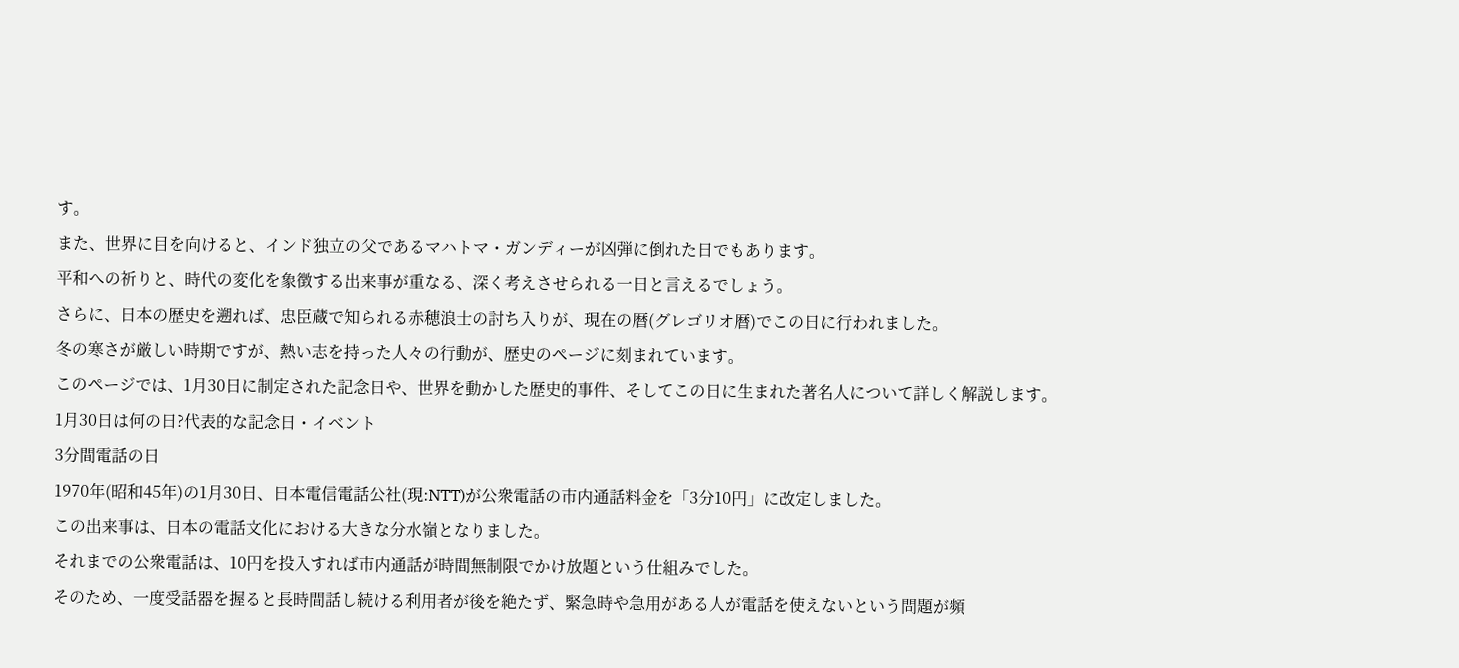す。
また、世界に目を向けると、インド独立の父であるマハトマ・ガンディーが凶弾に倒れた日でもあります。
平和への祈りと、時代の変化を象徴する出来事が重なる、深く考えさせられる一日と言えるでしょう。
さらに、日本の歴史を遡れば、忠臣蔵で知られる赤穂浪士の討ち入りが、現在の暦(グレゴリオ暦)でこの日に行われました。
冬の寒さが厳しい時期ですが、熱い志を持った人々の行動が、歴史のページに刻まれています。
このページでは、1月30日に制定された記念日や、世界を動かした歴史的事件、そしてこの日に生まれた著名人について詳しく解説します。
1月30日は何の日?代表的な記念日・イベント
3分間電話の日
1970年(昭和45年)の1月30日、日本電信電話公社(現:NTT)が公衆電話の市内通話料金を「3分10円」に改定しました。
この出来事は、日本の電話文化における大きな分水嶺となりました。
それまでの公衆電話は、10円を投入すれば市内通話が時間無制限でかけ放題という仕組みでした。
そのため、一度受話器を握ると長時間話し続ける利用者が後を絶たず、緊急時や急用がある人が電話を使えないという問題が頻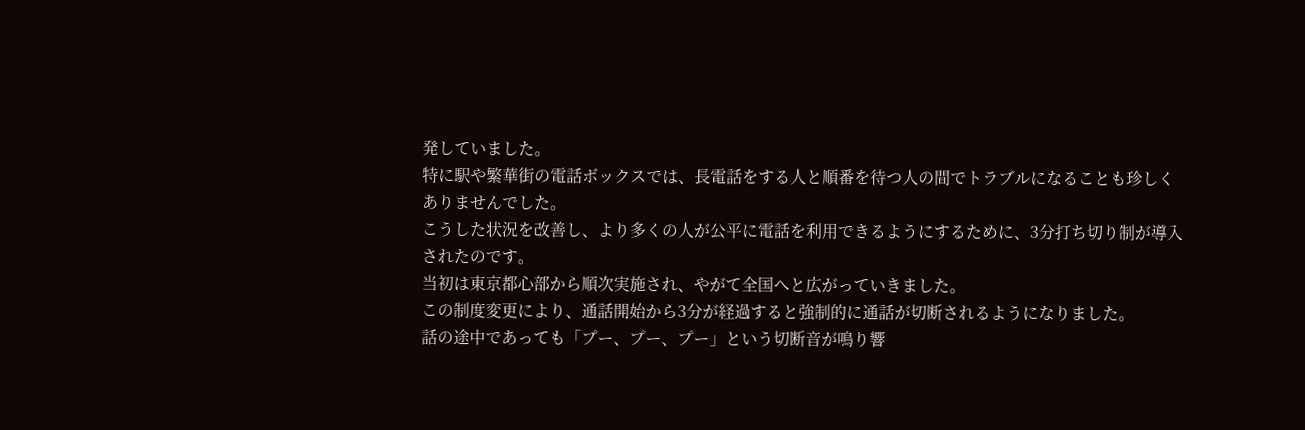発していました。
特に駅や繁華街の電話ボックスでは、長電話をする人と順番を待つ人の間でトラブルになることも珍しくありませんでした。
こうした状況を改善し、より多くの人が公平に電話を利用できるようにするために、3分打ち切り制が導入されたのです。
当初は東京都心部から順次実施され、やがて全国へと広がっていきました。
この制度変更により、通話開始から3分が経過すると強制的に通話が切断されるようになりました。
話の途中であっても「プー、プー、プー」という切断音が鳴り響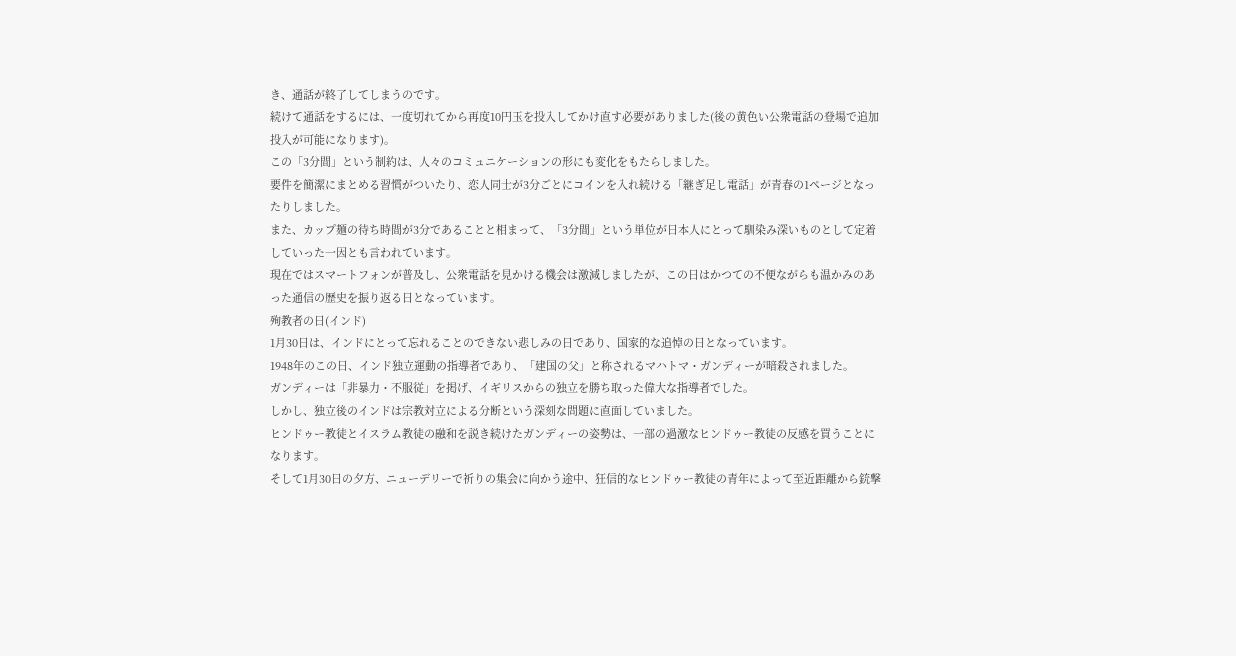き、通話が終了してしまうのです。
続けて通話をするには、一度切れてから再度10円玉を投入してかけ直す必要がありました(後の黄色い公衆電話の登場で追加投入が可能になります)。
この「3分間」という制約は、人々のコミュニケーションの形にも変化をもたらしました。
要件を簡潔にまとめる習慣がついたり、恋人同士が3分ごとにコインを入れ続ける「継ぎ足し電話」が青春の1ページとなったりしました。
また、カップ麺の待ち時間が3分であることと相まって、「3分間」という単位が日本人にとって馴染み深いものとして定着していった一因とも言われています。
現在ではスマートフォンが普及し、公衆電話を見かける機会は激減しましたが、この日はかつての不便ながらも温かみのあった通信の歴史を振り返る日となっています。
殉教者の日(インド)
1月30日は、インドにとって忘れることのできない悲しみの日であり、国家的な追悼の日となっています。
1948年のこの日、インド独立運動の指導者であり、「建国の父」と称されるマハトマ・ガンディーが暗殺されました。
ガンディーは「非暴力・不服従」を掲げ、イギリスからの独立を勝ち取った偉大な指導者でした。
しかし、独立後のインドは宗教対立による分断という深刻な問題に直面していました。
ヒンドゥー教徒とイスラム教徒の融和を説き続けたガンディーの姿勢は、一部の過激なヒンドゥー教徒の反感を買うことになります。
そして1月30日の夕方、ニューデリーで祈りの集会に向かう途中、狂信的なヒンドゥー教徒の青年によって至近距離から銃撃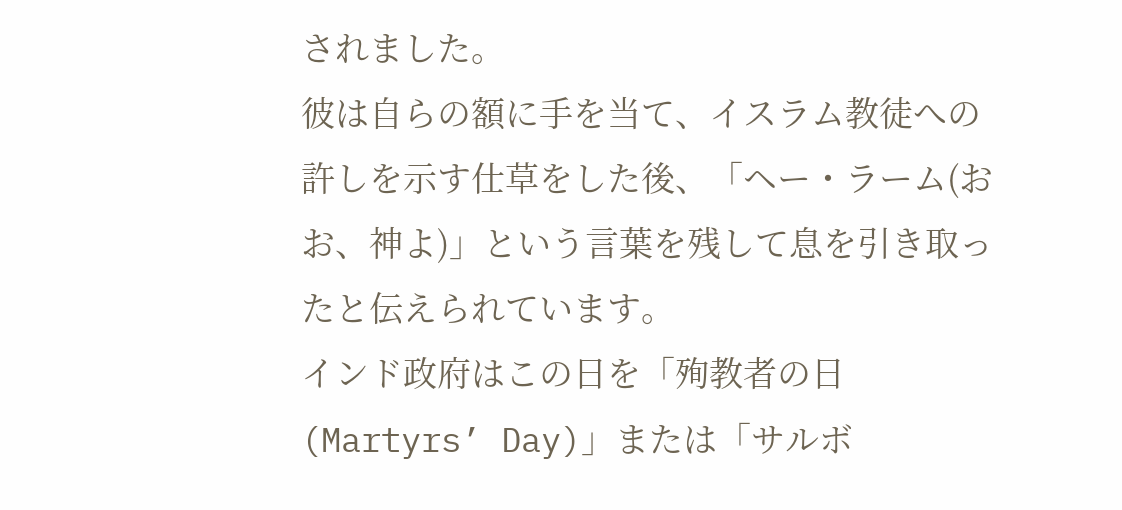されました。
彼は自らの額に手を当て、イスラム教徒への許しを示す仕草をした後、「ヘー・ラーム(おお、神よ)」という言葉を残して息を引き取ったと伝えられています。
インド政府はこの日を「殉教者の日(Martyrs’ Day)」または「サルボ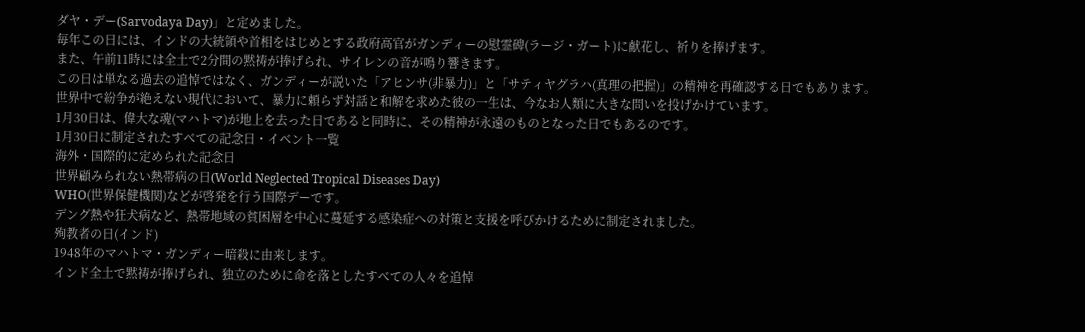ダヤ・デー(Sarvodaya Day)」と定めました。
毎年この日には、インドの大統領や首相をはじめとする政府高官がガンディーの慰霊碑(ラージ・ガート)に献花し、祈りを捧げます。
また、午前11時には全土で2分間の黙祷が捧げられ、サイレンの音が鳴り響きます。
この日は単なる過去の追悼ではなく、ガンディーが説いた「アヒンサ(非暴力)」と「サティヤグラハ(真理の把握)」の精神を再確認する日でもあります。
世界中で紛争が絶えない現代において、暴力に頼らず対話と和解を求めた彼の一生は、今なお人類に大きな問いを投げかけています。
1月30日は、偉大な魂(マハトマ)が地上を去った日であると同時に、その精神が永遠のものとなった日でもあるのです。
1月30日に制定されたすべての記念日・イベント一覧
海外・国際的に定められた記念日
世界顧みられない熱帯病の日(World Neglected Tropical Diseases Day)
WHO(世界保健機関)などが啓発を行う国際デーです。
デング熱や狂犬病など、熱帯地域の貧困層を中心に蔓延する感染症への対策と支援を呼びかけるために制定されました。
殉教者の日(インド)
1948年のマハトマ・ガンディー暗殺に由来します。
インド全土で黙祷が捧げられ、独立のために命を落としたすべての人々を追悼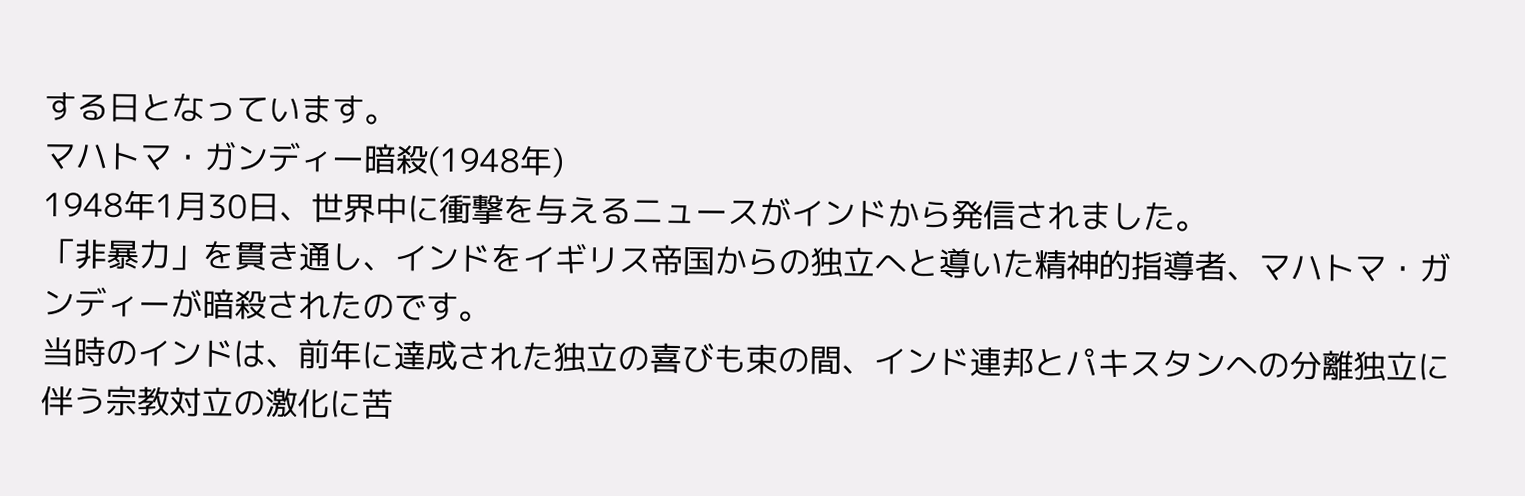する日となっています。
マハトマ・ガンディー暗殺(1948年)
1948年1月30日、世界中に衝撃を与えるニュースがインドから発信されました。
「非暴力」を貫き通し、インドをイギリス帝国からの独立へと導いた精神的指導者、マハトマ・ガンディーが暗殺されたのです。
当時のインドは、前年に達成された独立の喜びも束の間、インド連邦とパキスタンへの分離独立に伴う宗教対立の激化に苦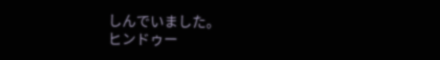しんでいました。
ヒンドゥー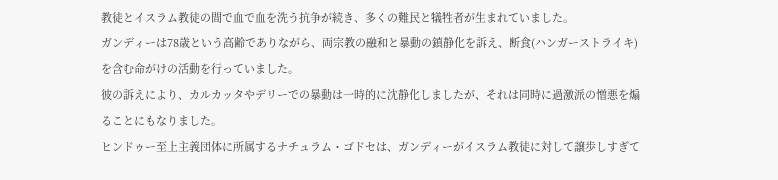教徒とイスラム教徒の間で血で血を洗う抗争が続き、多くの難民と犠牲者が生まれていました。
ガンディーは78歳という高齢でありながら、両宗教の融和と暴動の鎮静化を訴え、断食(ハンガーストライキ)を含む命がけの活動を行っていました。
彼の訴えにより、カルカッタやデリーでの暴動は一時的に沈静化しましたが、それは同時に過激派の憎悪を煽ることにもなりました。
ヒンドゥー至上主義団体に所属するナチュラム・ゴドセは、ガンディーがイスラム教徒に対して譲歩しすぎて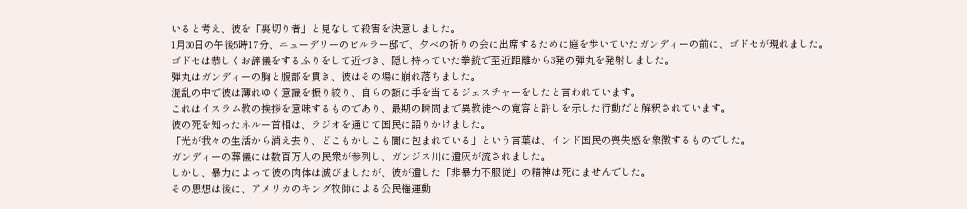いると考え、彼を「裏切り者」と見なして殺害を決意しました。
1月30日の午後5時17分、ニューデリーのビルラー邸で、夕べの祈りの会に出席するために庭を歩いていたガンディーの前に、ゴドセが現れました。
ゴドセは恭しくお辞儀をするふりをして近づき、隠し持っていた拳銃で至近距離から3発の弾丸を発射しました。
弾丸はガンディーの胸と腹部を貫き、彼はその場に崩れ落ちました。
混乱の中で彼は薄れゆく意識を振り絞り、自らの額に手を当てるジェスチャーをしたと言われています。
これはイスラム教の挨拶を意味するものであり、最期の瞬間まで異教徒への寛容と許しを示した行動だと解釈されています。
彼の死を知ったネルー首相は、ラジオを通じて国民に語りかけました。
「光が我々の生活から消え去り、どこもかしこも闇に包まれている」という言葉は、インド国民の喪失感を象徴するものでした。
ガンディーの葬儀には数百万人の民衆が参列し、ガンジス川に遺灰が流されました。
しかし、暴力によって彼の肉体は滅びましたが、彼が遺した「非暴力不服従」の精神は死にませんでした。
その思想は後に、アメリカのキング牧師による公民権運動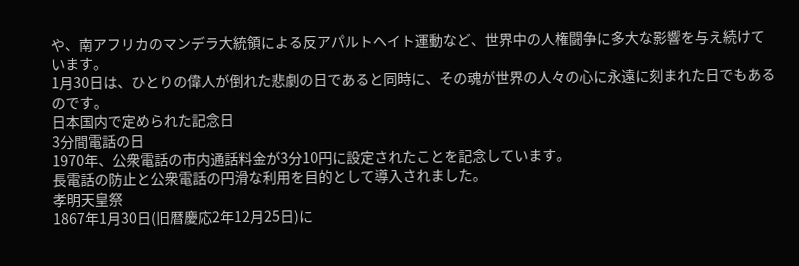や、南アフリカのマンデラ大統領による反アパルトヘイト運動など、世界中の人権闘争に多大な影響を与え続けています。
1月30日は、ひとりの偉人が倒れた悲劇の日であると同時に、その魂が世界の人々の心に永遠に刻まれた日でもあるのです。
日本国内で定められた記念日
3分間電話の日
1970年、公衆電話の市内通話料金が3分10円に設定されたことを記念しています。
長電話の防止と公衆電話の円滑な利用を目的として導入されました。
孝明天皇祭
1867年1月30日(旧暦慶応2年12月25日)に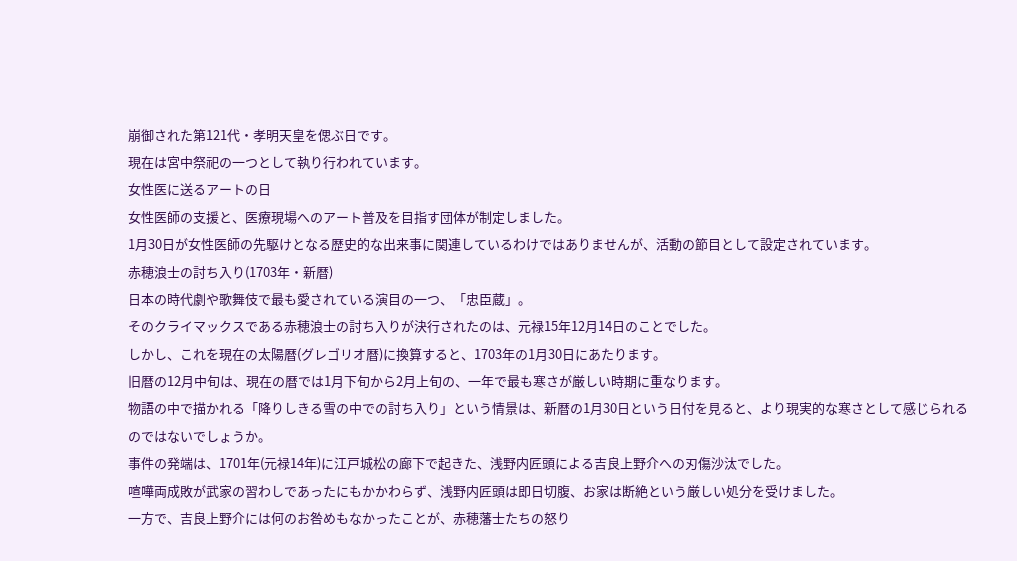崩御された第121代・孝明天皇を偲ぶ日です。
現在は宮中祭祀の一つとして執り行われています。
女性医に送るアートの日
女性医師の支援と、医療現場へのアート普及を目指す団体が制定しました。
1月30日が女性医師の先駆けとなる歴史的な出来事に関連しているわけではありませんが、活動の節目として設定されています。
赤穂浪士の討ち入り(1703年・新暦)
日本の時代劇や歌舞伎で最も愛されている演目の一つ、「忠臣蔵」。
そのクライマックスである赤穂浪士の討ち入りが決行されたのは、元禄15年12月14日のことでした。
しかし、これを現在の太陽暦(グレゴリオ暦)に換算すると、1703年の1月30日にあたります。
旧暦の12月中旬は、現在の暦では1月下旬から2月上旬の、一年で最も寒さが厳しい時期に重なります。
物語の中で描かれる「降りしきる雪の中での討ち入り」という情景は、新暦の1月30日という日付を見ると、より現実的な寒さとして感じられるのではないでしょうか。
事件の発端は、1701年(元禄14年)に江戸城松の廊下で起きた、浅野内匠頭による吉良上野介への刃傷沙汰でした。
喧嘩両成敗が武家の習わしであったにもかかわらず、浅野内匠頭は即日切腹、お家は断絶という厳しい処分を受けました。
一方で、吉良上野介には何のお咎めもなかったことが、赤穂藩士たちの怒り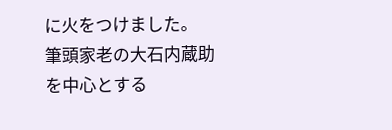に火をつけました。
筆頭家老の大石内蔵助を中心とする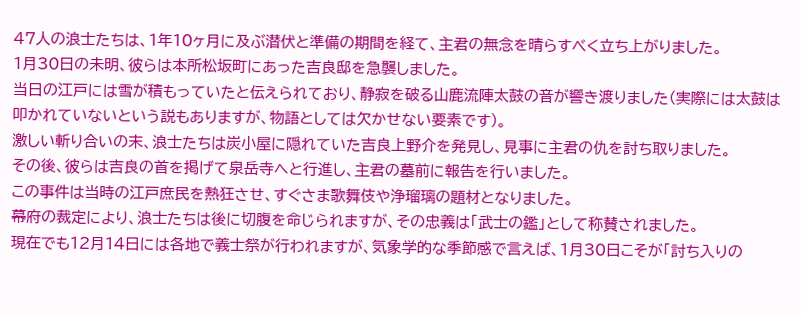47人の浪士たちは、1年10ヶ月に及ぶ潜伏と準備の期間を経て、主君の無念を晴らすべく立ち上がりました。
1月30日の未明、彼らは本所松坂町にあった吉良邸を急襲しました。
当日の江戸には雪が積もっていたと伝えられており、静寂を破る山鹿流陣太鼓の音が響き渡りました(実際には太鼓は叩かれていないという説もありますが、物語としては欠かせない要素です)。
激しい斬り合いの末、浪士たちは炭小屋に隠れていた吉良上野介を発見し、見事に主君の仇を討ち取りました。
その後、彼らは吉良の首を掲げて泉岳寺へと行進し、主君の墓前に報告を行いました。
この事件は当時の江戸庶民を熱狂させ、すぐさま歌舞伎や浄瑠璃の題材となりました。
幕府の裁定により、浪士たちは後に切腹を命じられますが、その忠義は「武士の鑑」として称賛されました。
現在でも12月14日には各地で義士祭が行われますが、気象学的な季節感で言えば、1月30日こそが「討ち入りの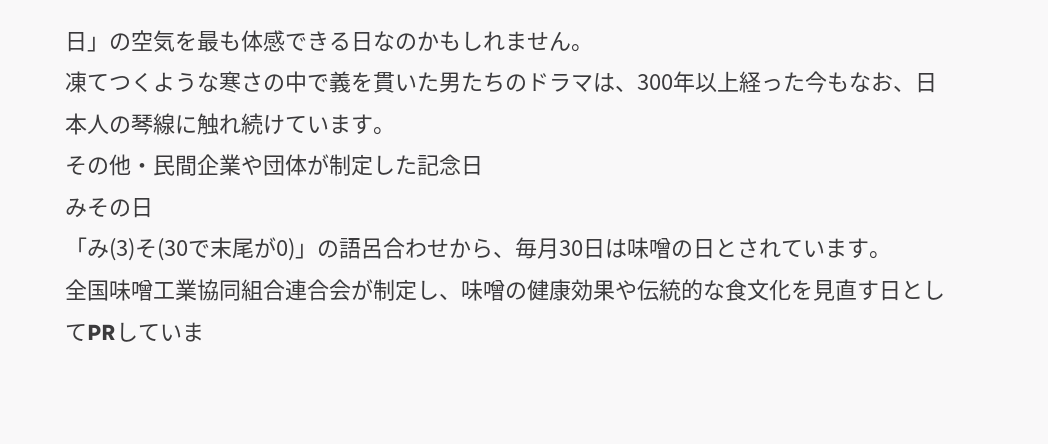日」の空気を最も体感できる日なのかもしれません。
凍てつくような寒さの中で義を貫いた男たちのドラマは、300年以上経った今もなお、日本人の琴線に触れ続けています。
その他・民間企業や団体が制定した記念日
みその日
「み(3)そ(30で末尾が0)」の語呂合わせから、毎月30日は味噌の日とされています。
全国味噌工業協同組合連合会が制定し、味噌の健康効果や伝統的な食文化を見直す日としてPRしていま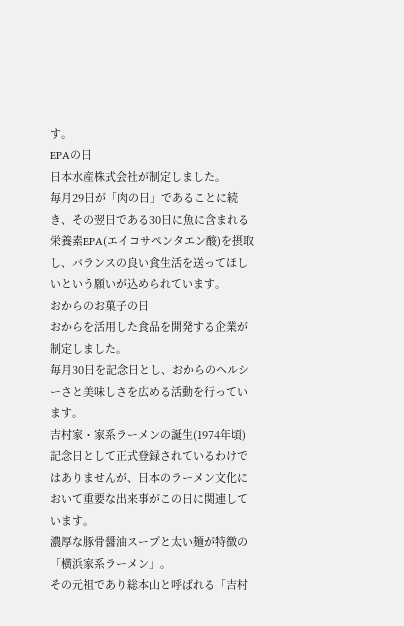す。
EPAの日
日本水産株式会社が制定しました。
毎月29日が「肉の日」であることに続き、その翌日である30日に魚に含まれる栄養素EPA(エイコサペンタエン酸)を摂取し、バランスの良い食生活を送ってほしいという願いが込められています。
おからのお菓子の日
おからを活用した食品を開発する企業が制定しました。
毎月30日を記念日とし、おからのヘルシーさと美味しさを広める活動を行っています。
吉村家・家系ラーメンの誕生(1974年頃)
記念日として正式登録されているわけではありませんが、日本のラーメン文化において重要な出来事がこの日に関連しています。
濃厚な豚骨醤油スープと太い麺が特徴の「横浜家系ラーメン」。
その元祖であり総本山と呼ばれる「吉村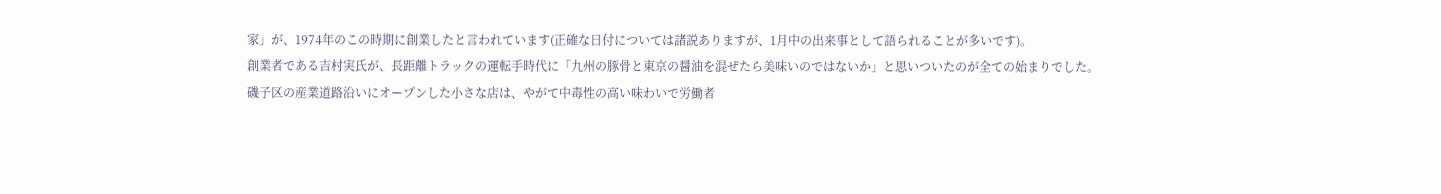家」が、1974年のこの時期に創業したと言われています(正確な日付については諸説ありますが、1月中の出来事として語られることが多いです)。
創業者である吉村実氏が、長距離トラックの運転手時代に「九州の豚骨と東京の醤油を混ぜたら美味いのではないか」と思いついたのが全ての始まりでした。
磯子区の産業道路沿いにオープンした小さな店は、やがて中毒性の高い味わいで労働者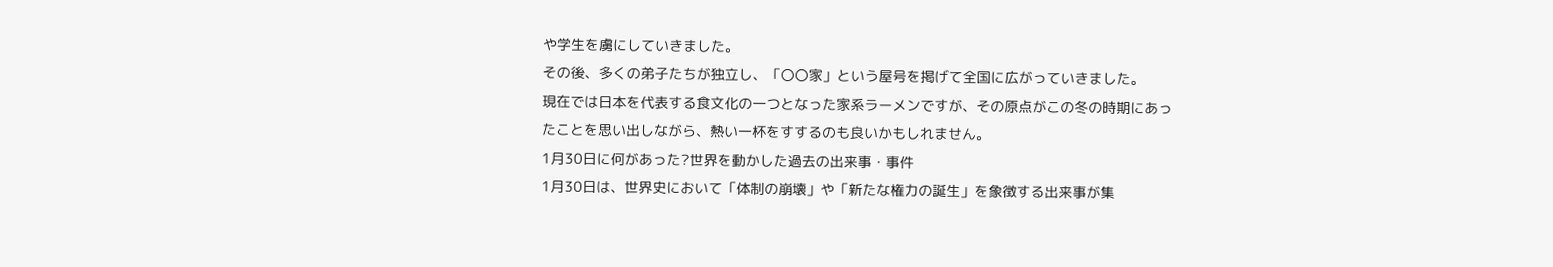や学生を虜にしていきました。
その後、多くの弟子たちが独立し、「〇〇家」という屋号を掲げて全国に広がっていきました。
現在では日本を代表する食文化の一つとなった家系ラーメンですが、その原点がこの冬の時期にあったことを思い出しながら、熱い一杯をすするのも良いかもしれません。
1月30日に何があった?世界を動かした過去の出来事・事件
1月30日は、世界史において「体制の崩壊」や「新たな権力の誕生」を象徴する出来事が集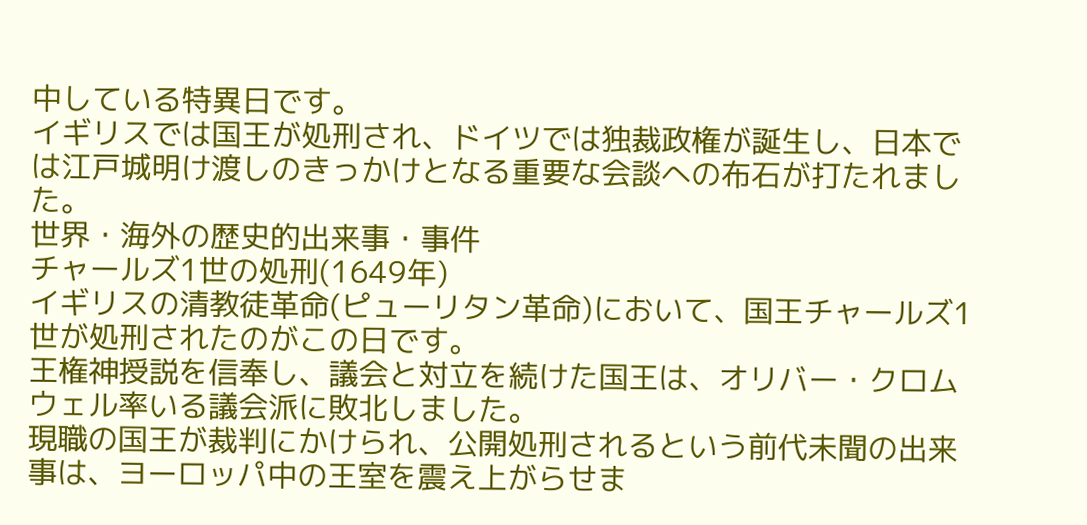中している特異日です。
イギリスでは国王が処刑され、ドイツでは独裁政権が誕生し、日本では江戸城明け渡しのきっかけとなる重要な会談への布石が打たれました。
世界・海外の歴史的出来事・事件
チャールズ1世の処刑(1649年)
イギリスの清教徒革命(ピューリタン革命)において、国王チャールズ1世が処刑されたのがこの日です。
王権神授説を信奉し、議会と対立を続けた国王は、オリバー・クロムウェル率いる議会派に敗北しました。
現職の国王が裁判にかけられ、公開処刑されるという前代未聞の出来事は、ヨーロッパ中の王室を震え上がらせま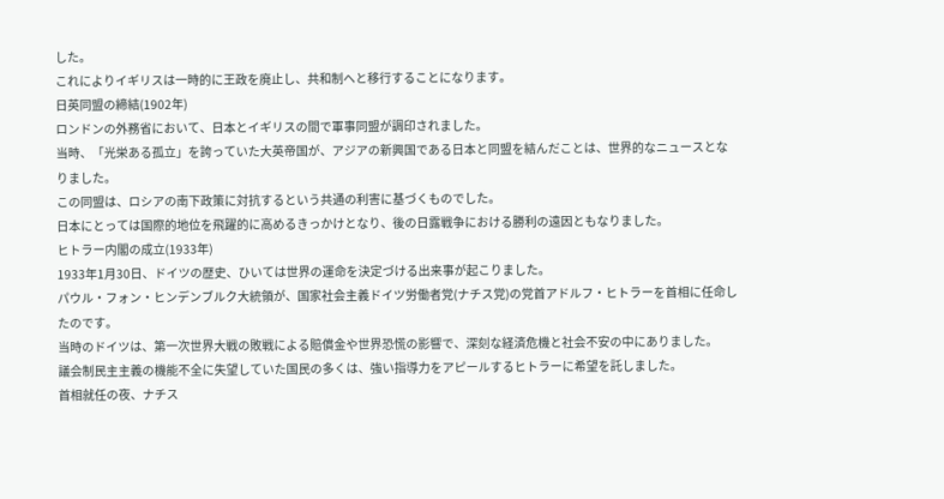した。
これによりイギリスは一時的に王政を廃止し、共和制へと移行することになります。
日英同盟の締結(1902年)
ロンドンの外務省において、日本とイギリスの間で軍事同盟が調印されました。
当時、「光栄ある孤立」を誇っていた大英帝国が、アジアの新興国である日本と同盟を結んだことは、世界的なニュースとなりました。
この同盟は、ロシアの南下政策に対抗するという共通の利害に基づくものでした。
日本にとっては国際的地位を飛躍的に高めるきっかけとなり、後の日露戦争における勝利の遠因ともなりました。
ヒトラー内閣の成立(1933年)
1933年1月30日、ドイツの歴史、ひいては世界の運命を決定づける出来事が起こりました。
パウル・フォン・ヒンデンブルク大統領が、国家社会主義ドイツ労働者党(ナチス党)の党首アドルフ・ヒトラーを首相に任命したのです。
当時のドイツは、第一次世界大戦の敗戦による賠償金や世界恐慌の影響で、深刻な経済危機と社会不安の中にありました。
議会制民主主義の機能不全に失望していた国民の多くは、強い指導力をアピールするヒトラーに希望を託しました。
首相就任の夜、ナチス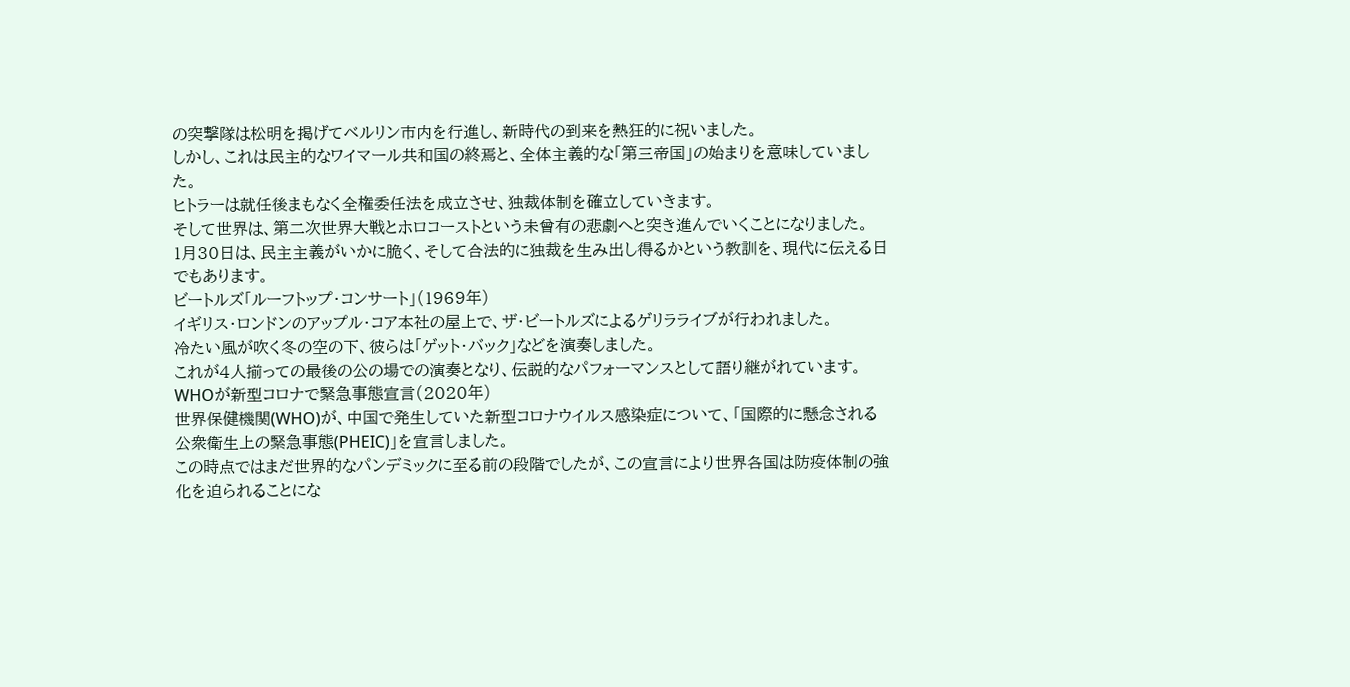の突撃隊は松明を掲げてベルリン市内を行進し、新時代の到来を熱狂的に祝いました。
しかし、これは民主的なワイマール共和国の終焉と、全体主義的な「第三帝国」の始まりを意味していました。
ヒトラーは就任後まもなく全権委任法を成立させ、独裁体制を確立していきます。
そして世界は、第二次世界大戦とホロコーストという未曾有の悲劇へと突き進んでいくことになりました。
1月30日は、民主主義がいかに脆く、そして合法的に独裁を生み出し得るかという教訓を、現代に伝える日でもあります。
ビートルズ「ルーフトップ・コンサート」(1969年)
イギリス・ロンドンのアップル・コア本社の屋上で、ザ・ビートルズによるゲリラライブが行われました。
冷たい風が吹く冬の空の下、彼らは「ゲット・バック」などを演奏しました。
これが4人揃っての最後の公の場での演奏となり、伝説的なパフォーマンスとして語り継がれています。
WHOが新型コロナで緊急事態宣言(2020年)
世界保健機関(WHO)が、中国で発生していた新型コロナウイルス感染症について、「国際的に懸念される公衆衛生上の緊急事態(PHEIC)」を宣言しました。
この時点ではまだ世界的なパンデミックに至る前の段階でしたが、この宣言により世界各国は防疫体制の強化を迫られることにな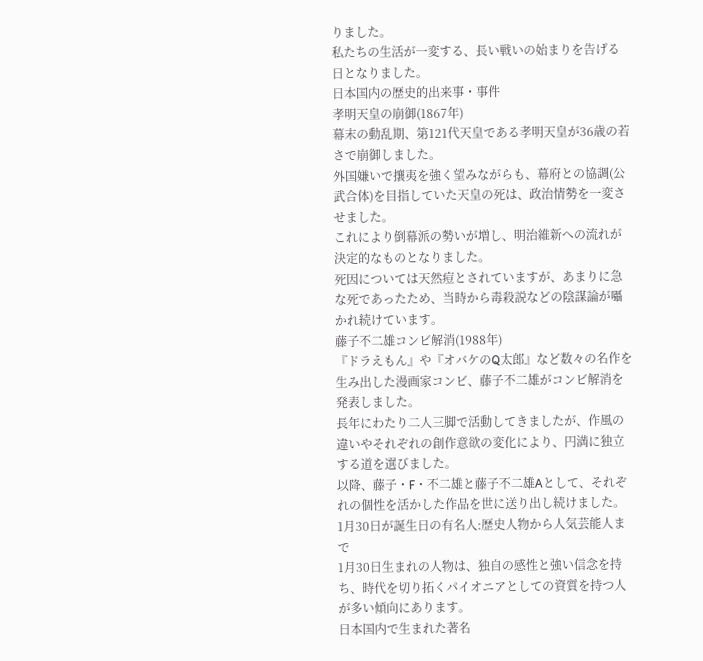りました。
私たちの生活が一変する、長い戦いの始まりを告げる日となりました。
日本国内の歴史的出来事・事件
孝明天皇の崩御(1867年)
幕末の動乱期、第121代天皇である孝明天皇が36歳の若さで崩御しました。
外国嫌いで攘夷を強く望みながらも、幕府との協調(公武合体)を目指していた天皇の死は、政治情勢を一変させました。
これにより倒幕派の勢いが増し、明治維新への流れが決定的なものとなりました。
死因については天然痘とされていますが、あまりに急な死であったため、当時から毒殺説などの陰謀論が囁かれ続けています。
藤子不二雄コンビ解消(1988年)
『ドラえもん』や『オバケのQ太郎』など数々の名作を生み出した漫画家コンビ、藤子不二雄がコンビ解消を発表しました。
長年にわたり二人三脚で活動してきましたが、作風の違いやそれぞれの創作意欲の変化により、円満に独立する道を選びました。
以降、藤子・F・不二雄と藤子不二雄Aとして、それぞれの個性を活かした作品を世に送り出し続けました。
1月30日が誕生日の有名人:歴史人物から人気芸能人まで
1月30日生まれの人物は、独自の感性と強い信念を持ち、時代を切り拓くパイオニアとしての資質を持つ人が多い傾向にあります。
日本国内で生まれた著名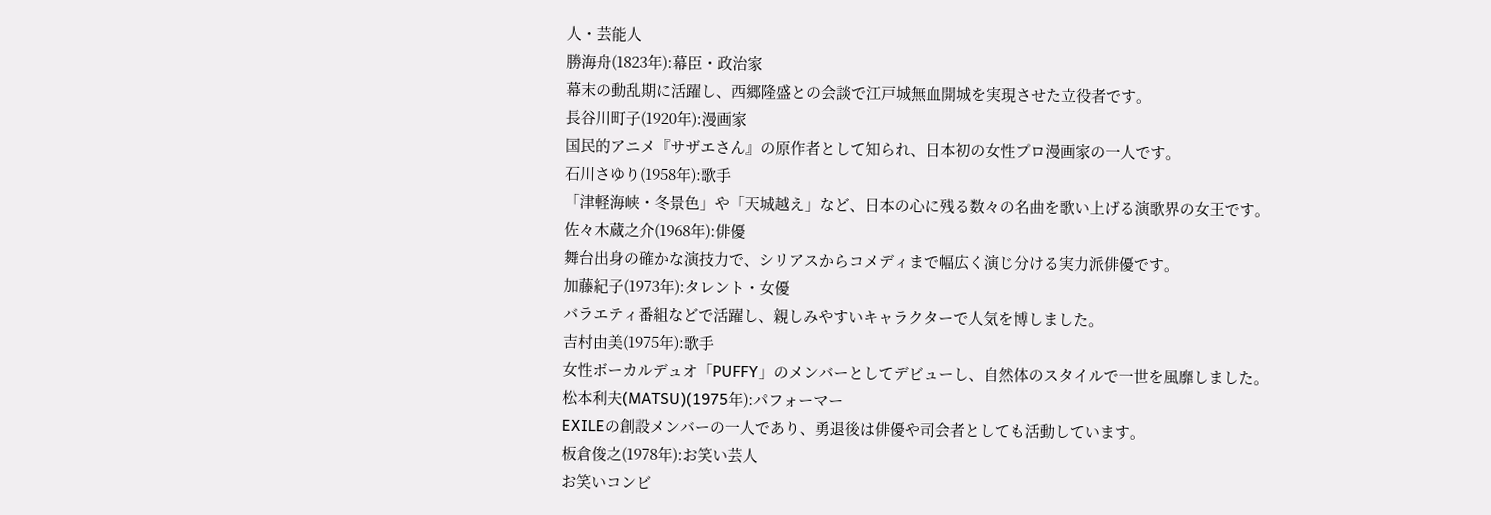人・芸能人
勝海舟(1823年):幕臣・政治家
幕末の動乱期に活躍し、西郷隆盛との会談で江戸城無血開城を実現させた立役者です。
長谷川町子(1920年):漫画家
国民的アニメ『サザエさん』の原作者として知られ、日本初の女性プロ漫画家の一人です。
石川さゆり(1958年):歌手
「津軽海峡・冬景色」や「天城越え」など、日本の心に残る数々の名曲を歌い上げる演歌界の女王です。
佐々木蔵之介(1968年):俳優
舞台出身の確かな演技力で、シリアスからコメディまで幅広く演じ分ける実力派俳優です。
加藤紀子(1973年):タレント・女優
バラエティ番組などで活躍し、親しみやすいキャラクターで人気を博しました。
吉村由美(1975年):歌手
女性ボーカルデュオ「PUFFY」のメンバーとしてデビューし、自然体のスタイルで一世を風靡しました。
松本利夫(MATSU)(1975年):パフォーマー
EXILEの創設メンバーの一人であり、勇退後は俳優や司会者としても活動しています。
板倉俊之(1978年):お笑い芸人
お笑いコンビ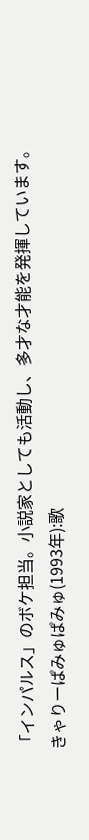「インパルス」のボケ担当。小説家としても活動し、多才な才能を発揮しています。
きゃりーぱみゅぱみゅ(1993年):歌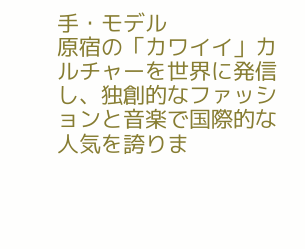手・モデル
原宿の「カワイイ」カルチャーを世界に発信し、独創的なファッションと音楽で国際的な人気を誇りま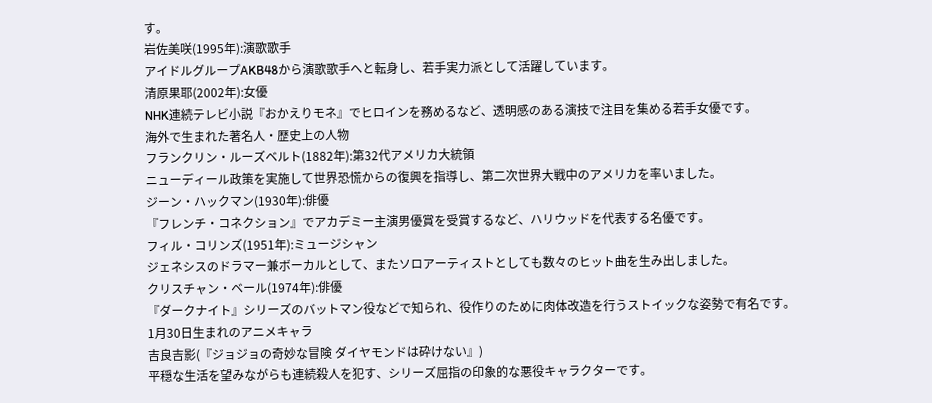す。
岩佐美咲(1995年):演歌歌手
アイドルグループAKB48から演歌歌手へと転身し、若手実力派として活躍しています。
清原果耶(2002年):女優
NHK連続テレビ小説『おかえりモネ』でヒロインを務めるなど、透明感のある演技で注目を集める若手女優です。
海外で生まれた著名人・歴史上の人物
フランクリン・ルーズベルト(1882年):第32代アメリカ大統領
ニューディール政策を実施して世界恐慌からの復興を指導し、第二次世界大戦中のアメリカを率いました。
ジーン・ハックマン(1930年):俳優
『フレンチ・コネクション』でアカデミー主演男優賞を受賞するなど、ハリウッドを代表する名優です。
フィル・コリンズ(1951年):ミュージシャン
ジェネシスのドラマー兼ボーカルとして、またソロアーティストとしても数々のヒット曲を生み出しました。
クリスチャン・ベール(1974年):俳優
『ダークナイト』シリーズのバットマン役などで知られ、役作りのために肉体改造を行うストイックな姿勢で有名です。
1月30日生まれのアニメキャラ
吉良吉影(『ジョジョの奇妙な冒険 ダイヤモンドは砕けない』)
平穏な生活を望みながらも連続殺人を犯す、シリーズ屈指の印象的な悪役キャラクターです。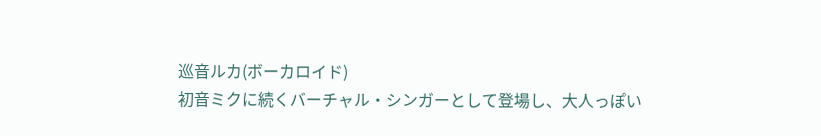巡音ルカ(ボーカロイド)
初音ミクに続くバーチャル・シンガーとして登場し、大人っぽい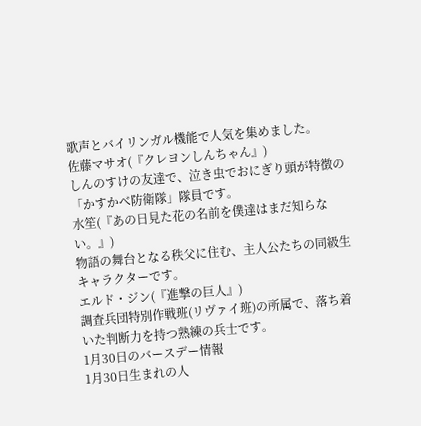歌声とバイリンガル機能で人気を集めました。
佐藤マサオ(『クレヨンしんちゃん』)
しんのすけの友達で、泣き虫でおにぎり頭が特徴の「かすかべ防衛隊」隊員です。
水笙(『あの日見た花の名前を僕達はまだ知らない。』)
物語の舞台となる秩父に住む、主人公たちの同級生キャラクターです。
エルド・ジン(『進撃の巨人』)
調査兵団特別作戦班(リヴァイ班)の所属で、落ち着いた判断力を持つ熟練の兵士です。
1月30日のバースデー情報
1月30日生まれの人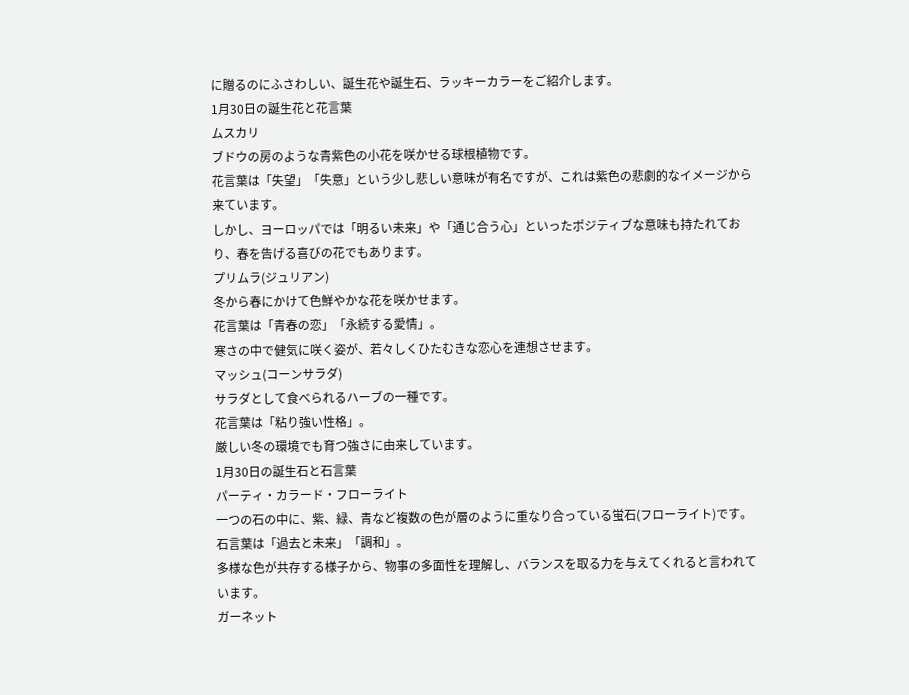に贈るのにふさわしい、誕生花や誕生石、ラッキーカラーをご紹介します。
1月30日の誕生花と花言葉
ムスカリ
ブドウの房のような青紫色の小花を咲かせる球根植物です。
花言葉は「失望」「失意」という少し悲しい意味が有名ですが、これは紫色の悲劇的なイメージから来ています。
しかし、ヨーロッパでは「明るい未来」や「通じ合う心」といったポジティブな意味も持たれており、春を告げる喜びの花でもあります。
プリムラ(ジュリアン)
冬から春にかけて色鮮やかな花を咲かせます。
花言葉は「青春の恋」「永続する愛情」。
寒さの中で健気に咲く姿が、若々しくひたむきな恋心を連想させます。
マッシュ(コーンサラダ)
サラダとして食べられるハーブの一種です。
花言葉は「粘り強い性格」。
厳しい冬の環境でも育つ強さに由来しています。
1月30日の誕生石と石言葉
パーティ・カラード・フローライト
一つの石の中に、紫、緑、青など複数の色が層のように重なり合っている蛍石(フローライト)です。
石言葉は「過去と未来」「調和」。
多様な色が共存する様子から、物事の多面性を理解し、バランスを取る力を与えてくれると言われています。
ガーネット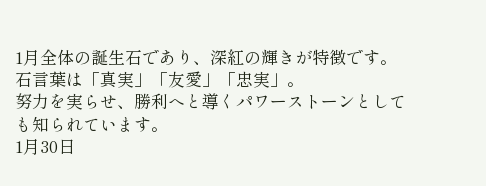1月全体の誕生石であり、深紅の輝きが特徴です。
石言葉は「真実」「友愛」「忠実」。
努力を実らせ、勝利へと導くパワーストーンとしても知られています。
1月30日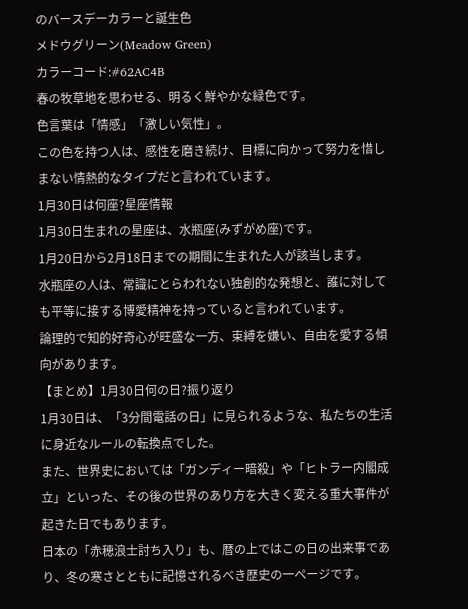のバースデーカラーと誕生色
メドウグリーン(Meadow Green)
カラーコード:#62AC4B
春の牧草地を思わせる、明るく鮮やかな緑色です。
色言葉は「情感」「激しい気性」。
この色を持つ人は、感性を磨き続け、目標に向かって努力を惜しまない情熱的なタイプだと言われています。
1月30日は何座?星座情報
1月30日生まれの星座は、水瓶座(みずがめ座)です。
1月20日から2月18日までの期間に生まれた人が該当します。
水瓶座の人は、常識にとらわれない独創的な発想と、誰に対しても平等に接する博愛精神を持っていると言われています。
論理的で知的好奇心が旺盛な一方、束縛を嫌い、自由を愛する傾向があります。
【まとめ】1月30日何の日?振り返り
1月30日は、「3分間電話の日」に見られるような、私たちの生活に身近なルールの転換点でした。
また、世界史においては「ガンディー暗殺」や「ヒトラー内閣成立」といった、その後の世界のあり方を大きく変える重大事件が起きた日でもあります。
日本の「赤穂浪士討ち入り」も、暦の上ではこの日の出来事であり、冬の寒さとともに記憶されるべき歴史の一ページです。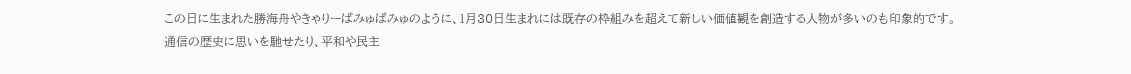この日に生まれた勝海舟やきゃりーぱみゅぱみゅのように、1月30日生まれには既存の枠組みを超えて新しい価値観を創造する人物が多いのも印象的です。
通信の歴史に思いを馳せたり、平和や民主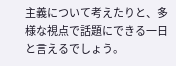主義について考えたりと、多様な視点で話題にできる一日と言えるでしょう。